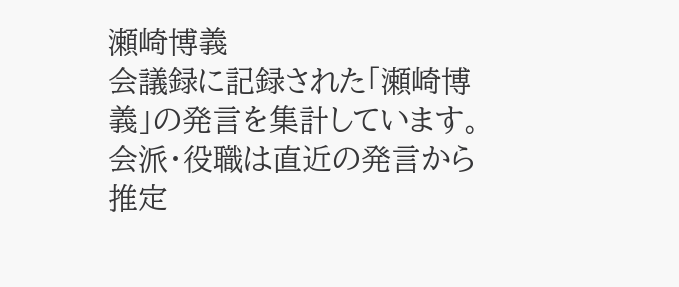瀬崎博義
会議録に記録された「瀬崎博義」の発言を集計しています。会派・役職は直近の発言から推定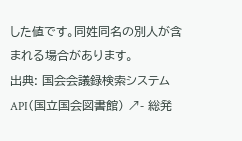した値です。同姓同名の別人が含まれる場合があります。
出典: 国会会議録検索システム API(国立国会図書館) ↗- 総発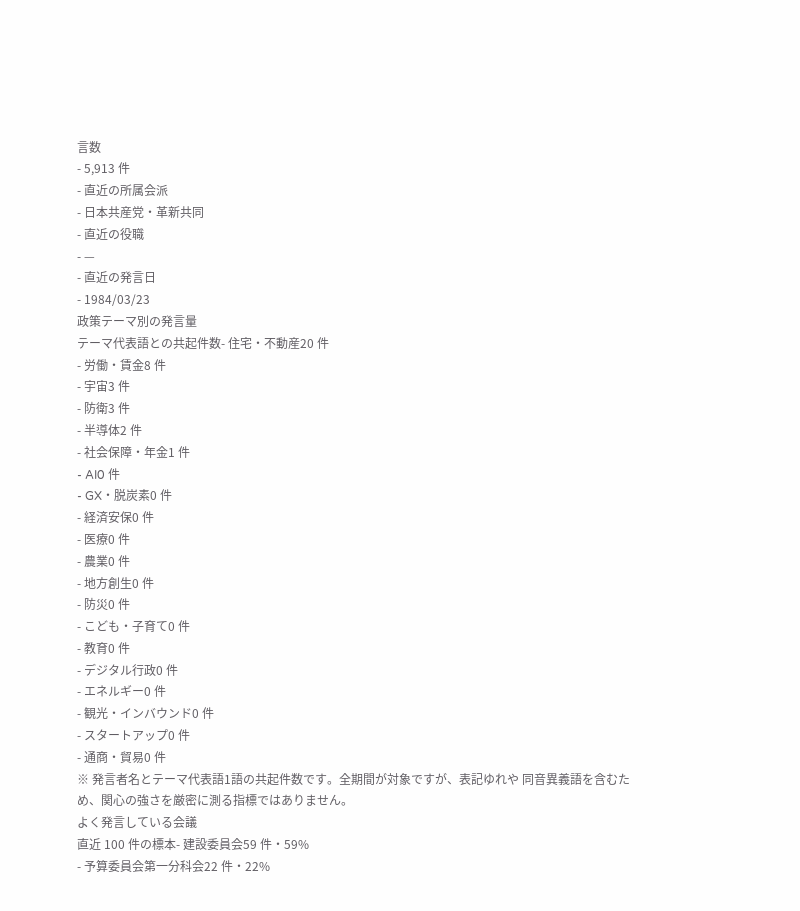言数
- 5,913 件
- 直近の所属会派
- 日本共産党・革新共同
- 直近の役職
- —
- 直近の発言日
- 1984/03/23
政策テーマ別の発言量
テーマ代表語との共起件数- 住宅・不動産20 件
- 労働・賃金8 件
- 宇宙3 件
- 防衛3 件
- 半導体2 件
- 社会保障・年金1 件
- AI0 件
- GX・脱炭素0 件
- 経済安保0 件
- 医療0 件
- 農業0 件
- 地方創生0 件
- 防災0 件
- こども・子育て0 件
- 教育0 件
- デジタル行政0 件
- エネルギー0 件
- 観光・インバウンド0 件
- スタートアップ0 件
- 通商・貿易0 件
※ 発言者名とテーマ代表語1語の共起件数です。全期間が対象ですが、表記ゆれや 同音異義語を含むため、関心の強さを厳密に測る指標ではありません。
よく発言している会議
直近 100 件の標本- 建設委員会59 件・59%
- 予算委員会第一分科会22 件・22%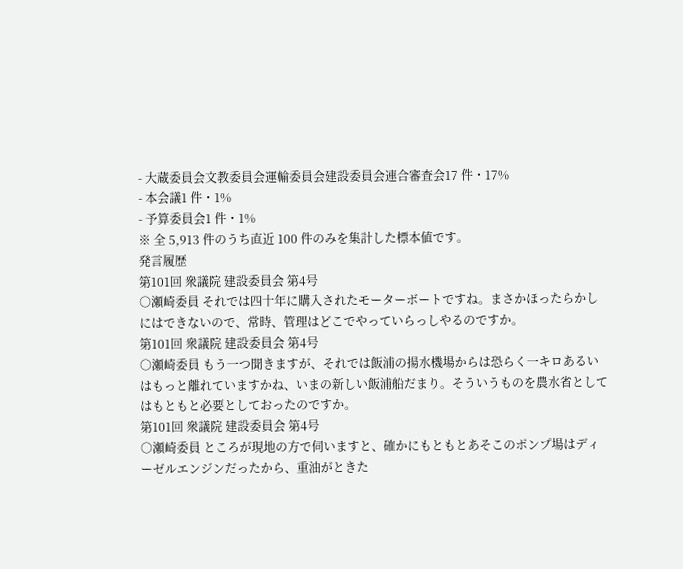- 大蔵委員会文教委員会運輸委員会建設委員会連合審査会17 件・17%
- 本会議1 件・1%
- 予算委員会1 件・1%
※ 全 5,913 件のうち直近 100 件のみを集計した標本値です。
発言履歴
第101回 衆議院 建設委員会 第4号
○瀬崎委員 それでは四十年に購入されたモーターボートですね。まさかほったらかしにはできないので、常時、管理はどこでやっていらっしやるのですか。
第101回 衆議院 建設委員会 第4号
○瀬崎委員 もう一つ聞きますが、それでは飯浦の揚水機場からは恐らく一キロあるいはもっと離れていますかね、いまの新しい飯浦船だまり。そういうものを農水省としてはもともと必要としておったのですか。
第101回 衆議院 建設委員会 第4号
○瀬崎委員 ところが現地の方で伺いますと、確かにもともとあそこのポンプ場はディーゼルエンジンだったから、重油がときた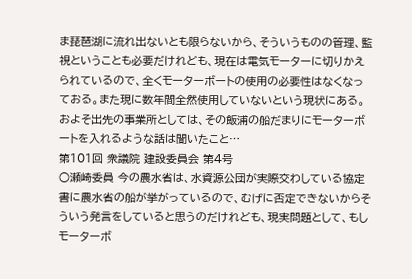ま琵琶湖に流れ出ないとも限らないから、そういうものの管理、監視ということも必要だけれども、現在は電気モーターに切りかえられているので、全くモーターボートの使用の必要性はなくなっておる。また現に数年間全然使用していないという現状にある。およそ出先の事業所としては、その飯浦の船だまりにモーターボートを入れるような話は聞いたこと…
第101回 衆議院 建設委員会 第4号
○瀬崎委員 今の農水省は、水資源公団が実際交わしている協定書に農水省の船が挙がっているので、むげに否定できないからそういう発言をしていると思うのだけれども、現実問題として、もしモーターボ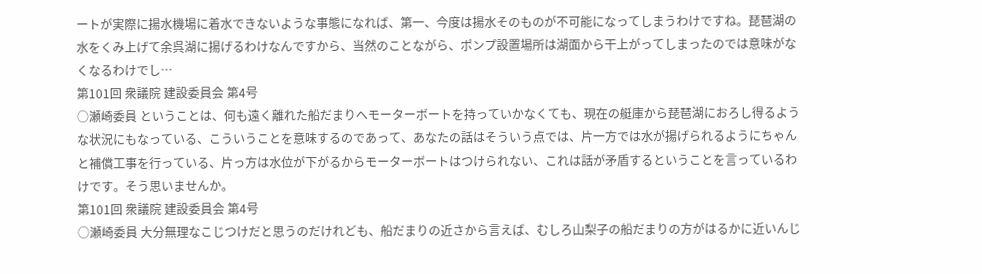ートが実際に揚水機場に着水できないような事態になれば、第一、今度は揚水そのものが不可能になってしまうわけですね。琵琶湖の水をくみ上げて余呉湖に揚げるわけなんですから、当然のことながら、ポンプ設置場所は湖面から干上がってしまったのでは意味がなくなるわけでし…
第101回 衆議院 建設委員会 第4号
○瀬崎委員 ということは、何も遠く離れた船だまりへモーターボートを持っていかなくても、現在の艇庫から琵琶湖におろし得るような状況にもなっている、こういうことを意味するのであって、あなたの話はそういう点では、片一方では水が揚げられるようにちゃんと補償工事を行っている、片っ方は水位が下がるからモーターボートはつけられない、これは話が矛盾するということを言っているわけです。そう思いませんか。
第101回 衆議院 建設委員会 第4号
○瀬崎委員 大分無理なこじつけだと思うのだけれども、船だまりの近さから言えば、むしろ山梨子の船だまりの方がはるかに近いんじ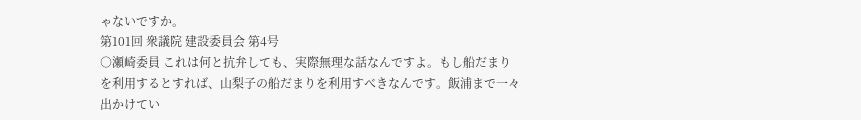ゃないですか。
第101回 衆議院 建設委員会 第4号
○瀬崎委員 これは何と抗弁しても、実際無理な話なんですよ。もし船だまりを利用するとすれば、山梨子の船だまりを利用すべきなんです。飯浦まで一々出かけてい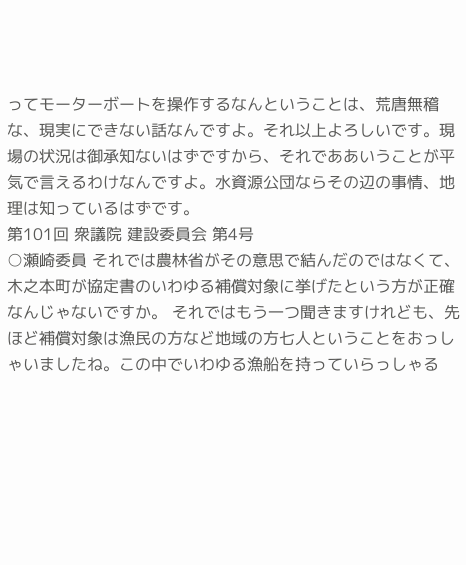ってモーターボートを操作するなんということは、荒唐無稽な、現実にできない話なんですよ。それ以上よろしいです。現場の状況は御承知ないはずですから、それでああいうことが平気で言えるわけなんですよ。水資源公団ならその辺の事情、地理は知っているはずです。
第101回 衆議院 建設委員会 第4号
○瀬崎委員 それでは農林省がその意思で結んだのではなくて、木之本町が協定書のいわゆる補償対象に挙げたという方が正確なんじゃないですか。 それではもう一つ聞きますけれども、先ほど補償対象は漁民の方など地域の方七人ということをおっしゃいましたね。この中でいわゆる漁船を持っていらっしゃる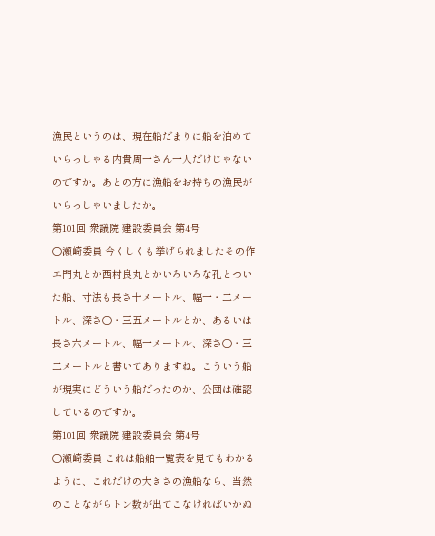漁民というのは、現在船だまりに船を泊めていらっしゃる内貴周一さん一人だけじゃないのですか。あとの方に漁船をお持ちの漁民がいらっしゃいましたか。
第101回 衆議院 建設委員会 第4号
○瀬崎委員 今くしくも挙げられましたその作エ門丸とか西村良丸とかいろいろな孔とついた船、寸法も長さ十メートル、幅一・二メートル、深さ〇・三五メートルとか、あるいは長さ六メートル、幅一メートル、深さ〇・三二メートルと書いてありますね。こういう船が現実にどういう船だったのか、公団は確認しているのですか。
第101回 衆議院 建設委員会 第4号
○瀬崎委員 これは船舶一覧表を見てもわかるように、これだけの大きさの漁船なら、当然のことながらトン数が出てこなければいかぬ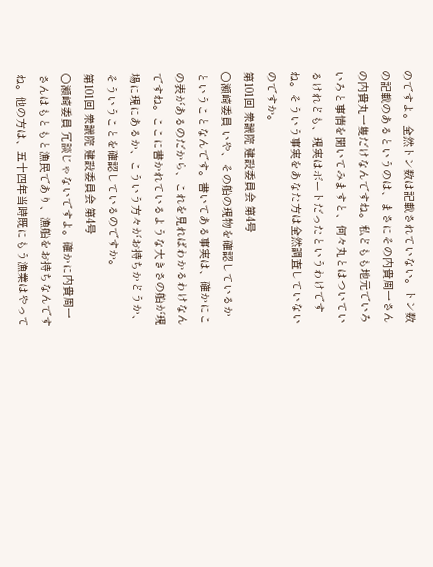のですよ。全然トン数は記載されていない。トン数の記載のあるというのは、まさにその内貴周一さんの内貴丸一隻だけなんですね。私どもも地元でいろいろと事情を聞いてみますと、何々丸とはついているけれども、現実はボートだったというわけですね。そういう事実をあなた方は全然調査していないのですか。
第101回 衆議院 建設委員会 第4号
○瀬崎委員 いや、その船の現物を確認しているかということなんです。書いてある事実は、確かにこの表があるのだから、これを見ればわかるわけなんですね。ここに書かれているような大きさの船が現場に現にあるか、こういう方々がお持ちかどうか、そういうことを確認しているのですか。
第101回 衆議院 建設委員会 第4号
○瀬崎委員 冗談じゃないですよ。確かに内貴周一さんはもともと漁民であり、漁船をお持ちなんですね。他の方は、五十四年当時既にもう漁業はやって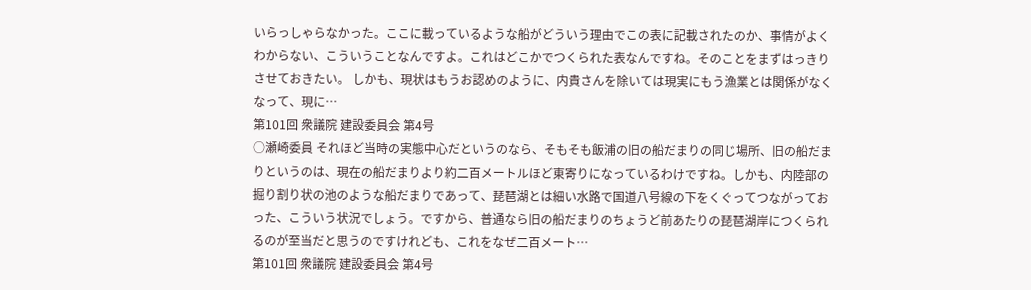いらっしゃらなかった。ここに載っているような船がどういう理由でこの表に記載されたのか、事情がよくわからない、こういうことなんですよ。これはどこかでつくられた表なんですね。そのことをまずはっきりさせておきたい。 しかも、現状はもうお認めのように、内貴さんを除いては現実にもう漁業とは関係がなくなって、現に…
第101回 衆議院 建設委員会 第4号
○瀬崎委員 それほど当時の実態中心だというのなら、そもそも飯浦の旧の船だまりの同じ場所、旧の船だまりというのは、現在の船だまりより約二百メートルほど東寄りになっているわけですね。しかも、内陸部の掘り割り状の池のような船だまりであって、琵琶湖とは細い水路で国道八号線の下をくぐってつながっておった、こういう状況でしょう。ですから、普通なら旧の船だまりのちょうど前あたりの琵琶湖岸につくられるのが至当だと思うのですけれども、これをなぜ二百メート…
第101回 衆議院 建設委員会 第4号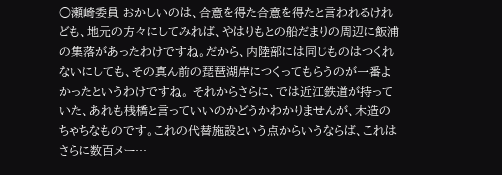○瀬崎委員 おかしいのは、合意を得た合意を得たと言われるけれども、地元の方々にしてみれば、やはりもとの船だまりの周辺に飯浦の集落があったわけですね。だから、内陸部には同じものはつくれないにしても、その真ん前の琵琶湖岸につくってもらうのが一番よかったというわけですね。 それからさらに、では近江鉄道が持っていた、あれも桟橋と言っていいのかどうかわかりませんが、木造のちゃちなものです。これの代替施設という点からいうならば、これはさらに数百メー…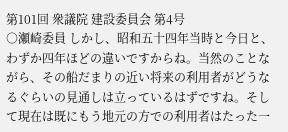第101回 衆議院 建設委員会 第4号
○瀬崎委員 しかし、昭和五十四年当時と今日と、わずか四年ほどの違いですからね。当然のことながら、その船だまりの近い将来の利用者がどうなるぐらいの見通しは立っているはずですね。そして現在は既にもう地元の方での利用者はたった一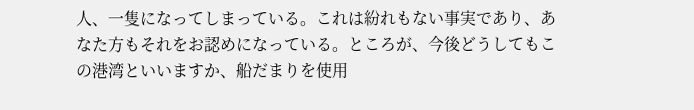人、一隻になってしまっている。これは紛れもない事実であり、あなた方もそれをお認めになっている。ところが、今後どうしてもこの港湾といいますか、船だまりを使用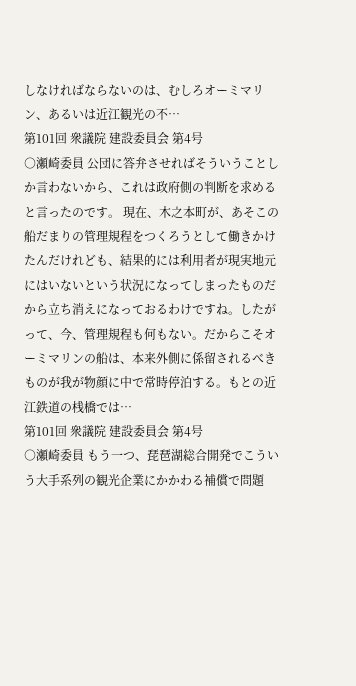しなければならないのは、むしろオーミマリン、あるいは近江観光の不…
第101回 衆議院 建設委員会 第4号
○瀬崎委員 公団に答弁させればそういうことしか言わないから、これは政府側の判断を求めると言ったのです。 現在、木之本町が、あそこの船だまりの管理規程をつくろうとして働きかけたんだけれども、結果的には利用者が現実地元にはいないという状況になってしまったものだから立ち消えになっておるわけですね。したがって、今、管理規程も何もない。だからこそオーミマリンの船は、本来外側に係留されるべきものが我が物顔に中で常時停泊する。もとの近江鉄道の桟橋では…
第101回 衆議院 建設委員会 第4号
○瀬崎委員 もう一つ、琵琶湖総合開発でこういう大手系列の観光企業にかかわる補償で問題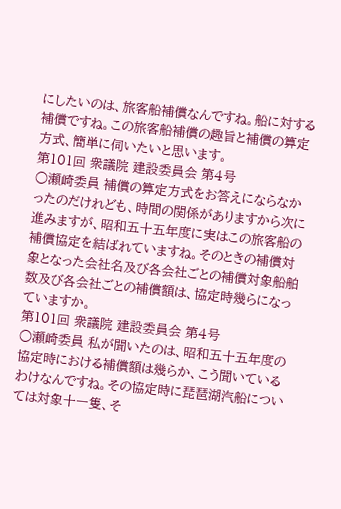にしたいのは、旅客船補償なんですね。船に対する補償ですね。この旅客船補償の趣旨と補償の算定方式、簡単に伺いたいと思います。
第101回 衆議院 建設委員会 第4号
○瀬崎委員 補償の算定方式をお答えにならなかったのだけれども、時間の関係がありますから次に進みますが、昭和五十五年度に実はこの旅客船の補償協定を結ばれていますね。そのときの補償対象となった会社名及び各会社ごとの補償対象船舶数及び各会社ごとの補償額は、協定時幾らになっていますか。
第101回 衆議院 建設委員会 第4号
○瀬崎委員 私が聞いたのは、昭和五十五年度の協定時における補償額は幾らか、こう聞いているわけなんですね。その協定時に琵琶湖汽船については対象十一隻、そ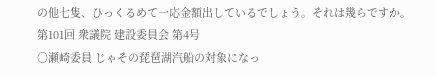の他七隻、ひっくるめて一応金額出しているでしょう。それは幾らですか。
第101回 衆議院 建設委員会 第4号
○瀬崎委員 じゃその琵琶湖汽船の対象になっ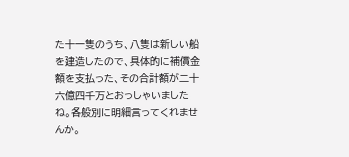た十一隻のうち、八隻は新しい船を建造したので、具体的に補償金額を支払った、その合計額が二十六億四千万とおっしゃいましたね。各般別に明細言ってくれませんか。